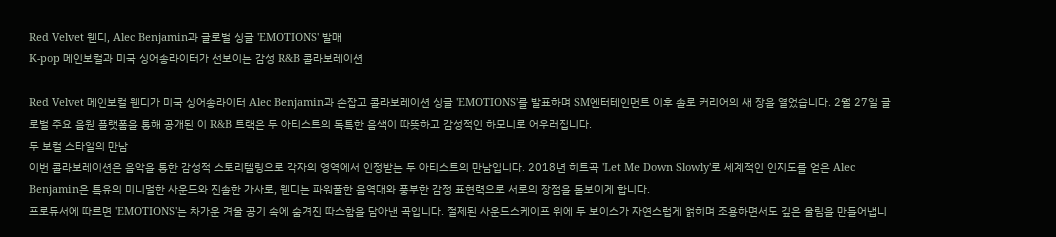Red Velvet 웬디, Alec Benjamin과 글로벌 싱글 'EMOTIONS' 발매
K-pop 메인보컬과 미국 싱어송라이터가 선보이는 감성 R&B 콜라보레이션

Red Velvet 메인보컬 웬디가 미국 싱어송라이터 Alec Benjamin과 손잡고 콜라보레이션 싱글 'EMOTIONS'를 발표하며 SM엔터테인먼트 이후 솔로 커리어의 새 장을 열었습니다. 2월 27일 글로벌 주요 음원 플랫폼을 통해 공개된 이 R&B 트랙은 두 아티스트의 독특한 음색이 따뜻하고 감성적인 하모니로 어우러집니다.
두 보컬 스타일의 만남
이번 콜라보레이션은 음악을 통한 감성적 스토리텔링으로 각자의 영역에서 인정받는 두 아티스트의 만남입니다. 2018년 히트곡 'Let Me Down Slowly'로 세계적인 인지도를 얻은 Alec Benjamin은 특유의 미니멀한 사운드와 진솔한 가사로, 웬디는 파워풀한 음역대와 풍부한 감정 표현력으로 서로의 장점을 돋보이게 합니다.
프로듀서에 따르면 'EMOTIONS'는 차가운 겨울 공기 속에 숨겨진 따스함을 담아낸 곡입니다. 절제된 사운드스케이프 위에 두 보이스가 자연스럽게 얽히며 조용하면서도 깊은 울림을 만들어냅니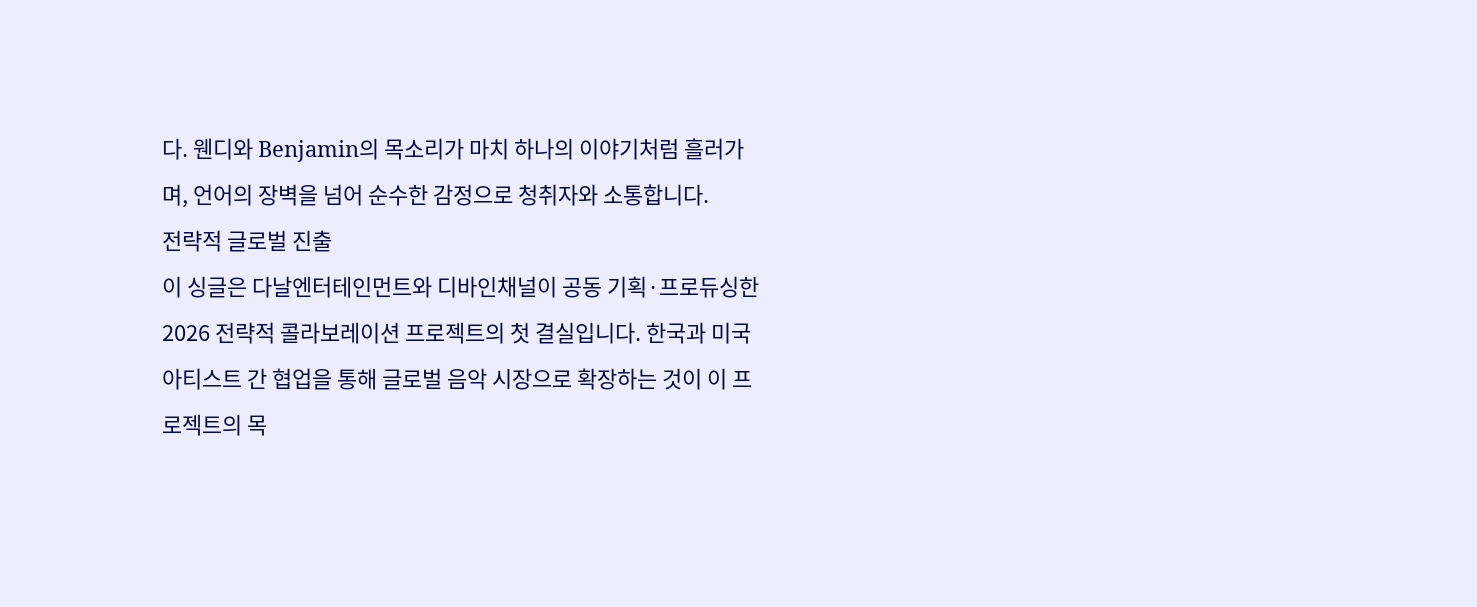다. 웬디와 Benjamin의 목소리가 마치 하나의 이야기처럼 흘러가며, 언어의 장벽을 넘어 순수한 감정으로 청취자와 소통합니다.
전략적 글로벌 진출
이 싱글은 다날엔터테인먼트와 디바인채널이 공동 기획·프로듀싱한 2026 전략적 콜라보레이션 프로젝트의 첫 결실입니다. 한국과 미국 아티스트 간 협업을 통해 글로벌 음악 시장으로 확장하는 것이 이 프로젝트의 목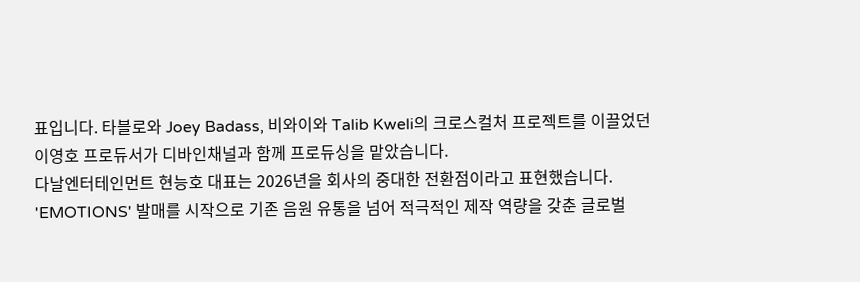표입니다. 타블로와 Joey Badass, 비와이와 Talib Kweli의 크로스컬처 프로젝트를 이끌었던 이영호 프로듀서가 디바인채널과 함께 프로듀싱을 맡았습니다.
다날엔터테인먼트 현능호 대표는 2026년을 회사의 중대한 전환점이라고 표현했습니다. 'EMOTIONS' 발매를 시작으로 기존 음원 유통을 넘어 적극적인 제작 역량을 갖춘 글로벌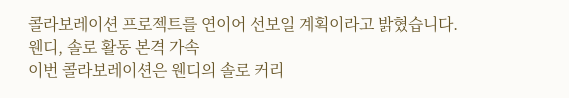콜라보레이션 프로젝트를 연이어 선보일 계획이라고 밝혔습니다.
웬디, 솔로 활동 본격 가속
이번 콜라보레이션은 웬디의 솔로 커리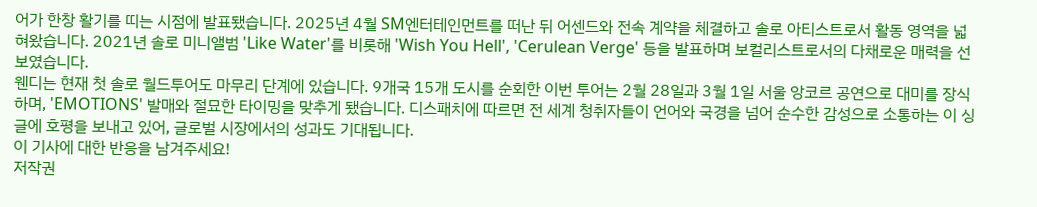어가 한창 활기를 띠는 시점에 발표됐습니다. 2025년 4월 SM엔터테인먼트를 떠난 뒤 어센드와 전속 계약을 체결하고 솔로 아티스트로서 활동 영역을 넓혀왔습니다. 2021년 솔로 미니앨범 'Like Water'를 비롯해 'Wish You Hell', 'Cerulean Verge' 등을 발표하며 보컬리스트로서의 다채로운 매력을 선보였습니다.
웬디는 현재 첫 솔로 월드투어도 마무리 단계에 있습니다. 9개국 15개 도시를 순회한 이번 투어는 2월 28일과 3월 1일 서울 앙코르 공연으로 대미를 장식하며, 'EMOTIONS' 발매와 절묘한 타이밍을 맞추게 됐습니다. 디스패치에 따르면 전 세계 청취자들이 언어와 국경을 넘어 순수한 감성으로 소통하는 이 싱글에 호평을 보내고 있어, 글로벌 시장에서의 성과도 기대됩니다.
이 기사에 대한 반응을 남겨주세요!
저작권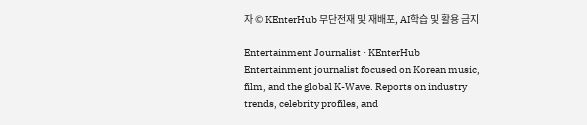자 © KEnterHub 무단전재 및 재배포, AI학습 및 활용 금지

Entertainment Journalist · KEnterHub
Entertainment journalist focused on Korean music, film, and the global K-Wave. Reports on industry trends, celebrity profiles, and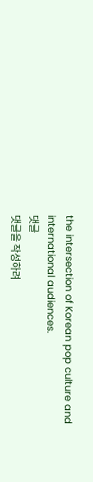the intersection of Korean pop culture and international audiences.
댓글
댓글을 작성하려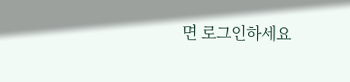면 로그인하세요